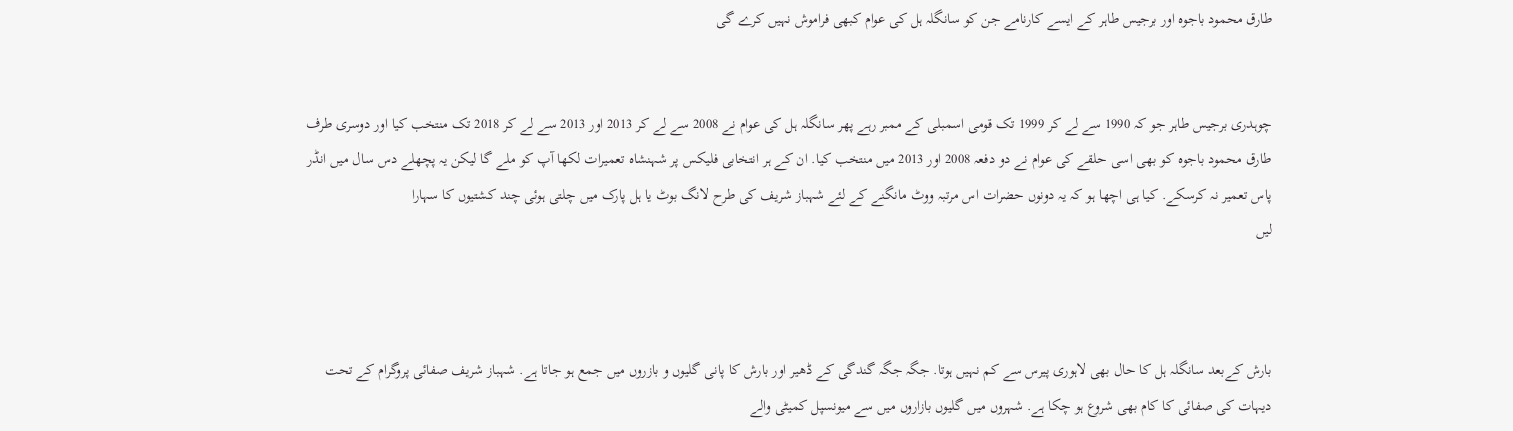طارق محمود باجوہ اور برجیس طاہر کے ایسے کارنامے جن کو سانگلہ ہل کی عوام کبھی فراموش نہیں کرے گی


چوہدری برجیس طاہر جو کہ 1990 سے لے کر 1999 تک قومی اسمبلی کے ممبر رہے پھر سانگلہ ہل کی عوام نے 2008 سے لے کر 2013 اور 2013 سے لے کر 2018 تک منتخب کیا اور دوسری طرف طارق محمود باجوہ کو بھی اسی حلقے کی عوام نے دو دفعہ 2008 اور 2013 میں منتخب کیا. ان کے ہر انتخابی فلیکس پر شہنشاہ تعمیرات لکھا آپ کو ملے گا لیکن یہ پچھلے دس سال میں انڈر پاس تعمیر نہ کرسکے. کیا ہی اچھا ہو کہ یہ دونوں حضرات اس مرتبہ ووٹ مانگنے کے لئے شہباز شریف کی طرح لانگ بوٹ یا ہل پارک میں چلتی ہوئی چند کشتیوں کا سہارا
لیں



بارش کےبعد سانگلہ ہل کا حال بھی لاہوری پیرس سے کم نہیں ہوتا. جگہ جگہ گندگی کے ڈھیر اور بارش کا پانی گلیوں و بازروں میں جمع ہو جاتا ہے. شہباز شریف صفائی پروگرام کے تحت دیہات کی صفائی کا کام بھی شروع ہو چکا ہے. شہروں میں گلیوں بازاروں میں سے میونسپل کمیٹی والے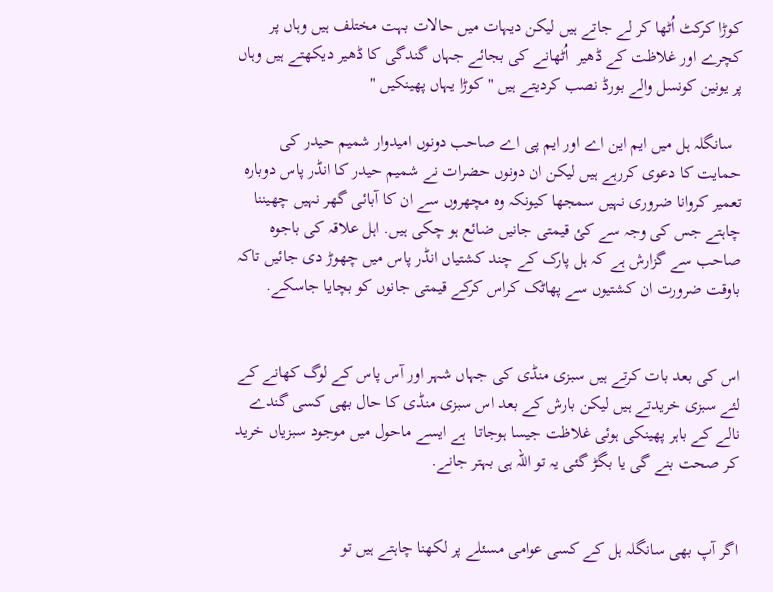کوڑا کرکٹ اُٹھا کر لے جاتے ہیں لیکن دیہات میں حالات بہت مختلف ہیں وہاں پر کچرے اور غلاظت کے ڈھیر  اُٹھانے کی بجائے جہاں گندگی کا ڈھیر دیکھتے ہیں وہاں پر یونین کونسل والے بورڈ نصب کردیتے ہیں " کوڑا یہاں پھینکیں "

  سانگلہ ہل میں ایم این اے اور ایم پی اے صاحب دونوں امیدوار شمیم حیدر کی حمایت کا دعوی کررہے ہیں لیکن ان دونوں حضرات نے شمیم حیدر کا انڈر پاس دوبارہ تعمیر کروانا ضروری نہیں سمجھا کیونکہ وہ مچھروں سے ان کا آبائی گھر نہیں چھیننا چاہتے جس کی وجہ سے کئ قیمتی جانیں ضائع ہو چکی ہیں. اہل علاقہ کی باجوہ صاحب سے گزارش ہے کہ ہل پارک کے چند کشتیاں انڈر پاس میں چھوڑ دی جائیں تاکہ باوقت ضرورت ان کشتیوں سے پھاٹک کراس کرکے قیمتی جانوں کو بچایا جاسکے.


اس کی بعد بات کرتے ہیں سبزی منڈی کی جہاں شہر اور آس پاس کے لوگ کھانے کے لئے سبزی خریدتے ہیں لیکن بارش کے بعد اس سبزی منڈی کا حال بھی کسی گندے نالے کے باہر پھینکی ہوئی غلاظت جیسا ہوجاتا  ہے ایسے ماحول میں موجود سبزیاں خرید کر صحت بنے گی یا بگڑ گئی یہ تو اللہ ہی بہتر جانے.


اگر آپ بھی سانگلہ ہل کے کسی عوامی مسئلے پر لکھنا چاہتے ہیں تو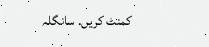کمنٹ کریں. سانگلہ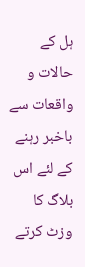ہل کے حالات و واقعات سے باخبر رہنے کے لئے اس بلاگ کا وزٹ کرتے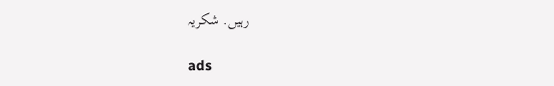رہیں. شکریہ

ads